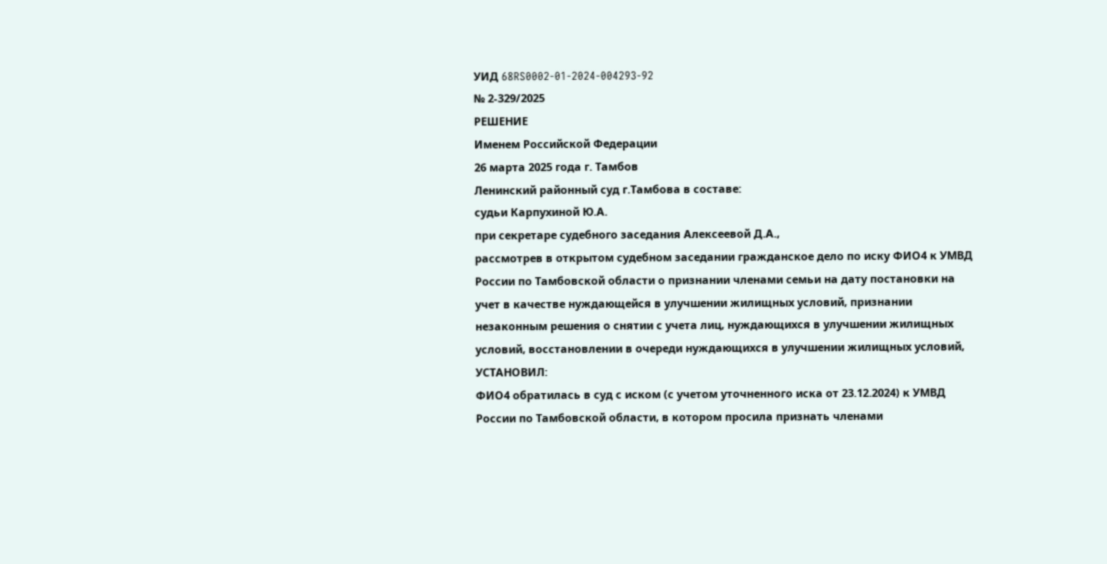УИД 68RS0002-01-2024-004293-92
№ 2-329/2025
РЕШЕНИЕ
Именем Российской Федерации
26 марта 2025 года г. Тамбов
Ленинский районный суд г.Тамбова в составе:
судьи Карпухиной Ю.А.
при секретаре судебного заседания Алексеевой Д.А.,
рассмотрев в открытом судебном заседании гражданское дело по иску ФИО4 к УМВД России по Тамбовской области о признании членами семьи на дату постановки на учет в качестве нуждающейся в улучшении жилищных условий, признании незаконным решения о снятии с учета лиц, нуждающихся в улучшении жилищных условий, восстановлении в очереди нуждающихся в улучшении жилищных условий,
УСТАНОВИЛ:
ФИО4 обратилась в суд с иском (с учетом уточненного иска от 23.12.2024) к УМВД России по Тамбовской области, в котором просила признать членами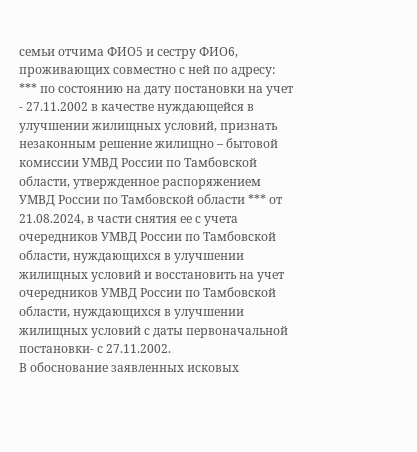семьи отчима ФИО5 и сестру ФИО6, проживающих совместно с ней по адресу: *** по состоянию на дату постановки на учет - 27.11.2002 в качестве нуждающейся в улучшении жилищных условий, признать незаконным решение жилищно – бытовой комиссии УМВД России по Тамбовской области, утвержденное распоряжением УМВД России по Тамбовской области *** от 21.08.2024, в части снятия ее с учета очередников УМВД России по Тамбовской области, нуждающихся в улучшении жилищных условий и восстановить на учет очередников УМВД России по Тамбовской области, нуждающихся в улучшении жилищных условий с даты первоначальной постановки- с 27.11.2002.
В обоснование заявленных исковых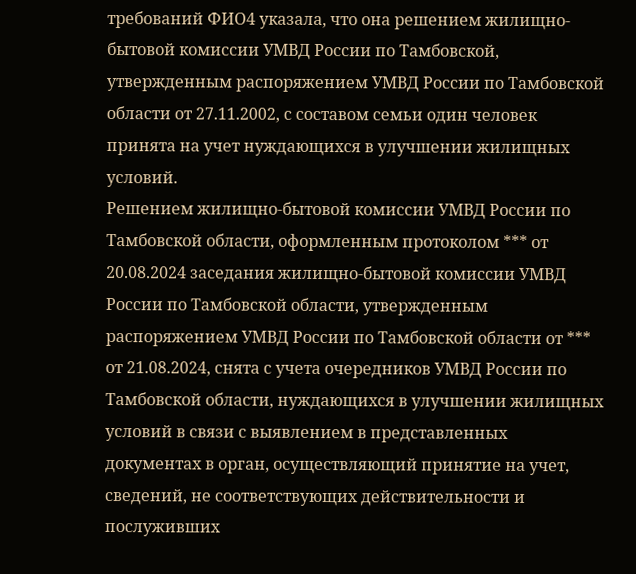требований ФИО4 указала, что она решением жилищно-бытовой комиссии УМВД России по Тамбовской, утвержденным распоряжением УМВД России по Тамбовской области от 27.11.2002, с составом семьи один человек принята на учет нуждающихся в улучшении жилищных условий.
Решением жилищно-бытовой комиссии УМВД России по Тамбовской области, оформленным протоколом *** от 20.08.2024 заседания жилищно-бытовой комиссии УМВД России по Тамбовской области, утвержденным распоряжением УМВД России по Тамбовской области от *** от 21.08.2024, снята с учета очередников УМВД России по Тамбовской области, нуждающихся в улучшении жилищных условий в связи с выявлением в представленных документах в орган, осуществляющий принятие на учет, сведений, не соответствующих действительности и послуживших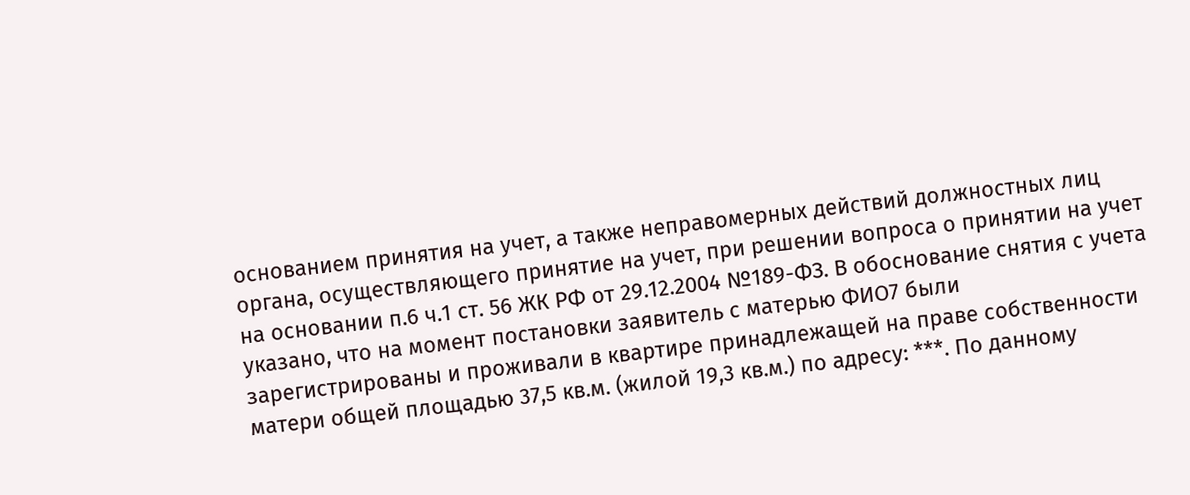основанием принятия на учет, а также неправомерных действий должностных лиц органа, осуществляющего принятие на учет, при решении вопроса о принятии на учет на основании п.6 ч.1 ст. 56 ЖК РФ от 29.12.2004 №189-ФЗ. В обоснование снятия с учета указано, что на момент постановки заявитель с матерью ФИО7 были зарегистрированы и проживали в квартире принадлежащей на праве собственности матери общей площадью 37,5 кв.м. (жилой 19,3 кв.м.) по адресу: ***. По данному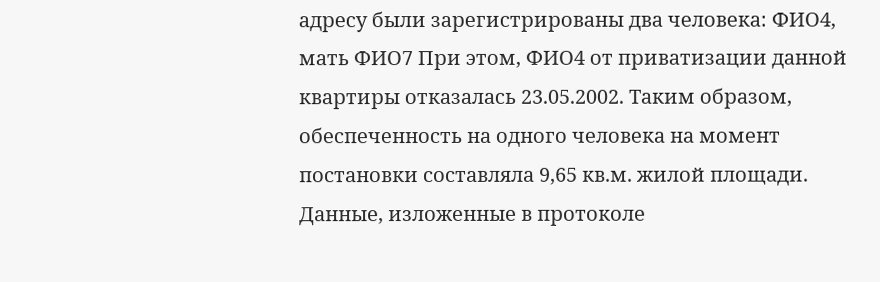адресу были зарегистрированы два человека: ФИО4, мать ФИО7 При этом, ФИО4 от приватизации данной квартиры отказалась 23.05.2002. Таким образом, обеспеченность на одного человека на момент постановки составляла 9,65 кв.м. жилой площади. Данные, изложенные в протоколе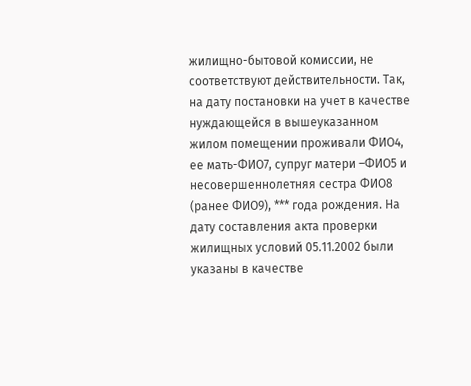жилищно-бытовой комиссии, не соответствуют действительности. Так, на дату постановки на учет в качестве нуждающейся в вышеуказанном жилом помещении проживали ФИО4, ее мать-ФИО7, супруг матери –ФИО5 и несовершеннолетняя сестра ФИО8 (ранее ФИО9), *** года рождения. На дату составления акта проверки жилищных условий 05.11.2002 были указаны в качестве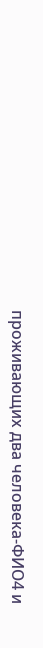проживающих два человека-ФИО4 и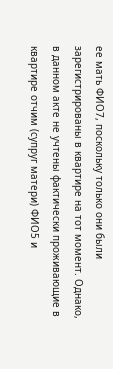ее мать ФИО7, поскольку только они были зарегистрированы в квартире на тот момент. Однако, в данном акте не учтены фактически проживающие в квартире отчим (супруг матери) ФИО5 и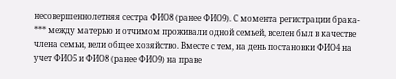несовершеннолетняя сестра ФИО8 (ранее ФИО9). С момента регистрации брака- *** между матерью и отчимом проживали одной семьей, вселен был в качестве члена семьи, вели общее хозяйство. Вместе с тем, на день постановки ФИО4 на учет ФИО5 и ФИО8 (ранее ФИО9) на праве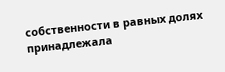собственности в равных долях принадлежала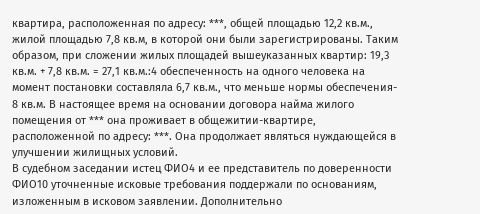квартира, расположенная по адресу: ***, общей площадью 12,2 кв.м., жилой площадью 7,8 кв.м, в которой они были зарегистрированы. Таким образом, при сложении жилых площадей вышеуказанных квартир: 19,3 кв.м. + 7,8 кв.м. = 27,1 кв.м.:4 обеспеченность на одного человека на момент постановки составляла 6,7 кв.м., что меньше нормы обеспечения- 8 кв.м. В настоящее время на основании договора найма жилого помещения от *** она проживает в общежитии-квартире, расположенной по адресу: ***. Она продолжает являться нуждающейся в улучшении жилищных условий.
В судебном заседании истец ФИО4 и ее представитель по доверенности ФИО10 уточненные исковые требования поддержали по основаниям, изложенным в исковом заявлении. Дополнительно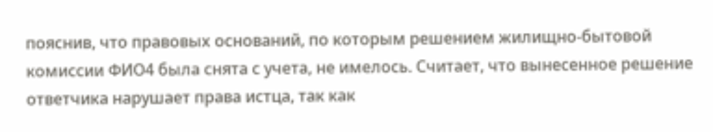пояснив, что правовых оснований, по которым решением жилищно-бытовой комиссии ФИО4 была снята с учета, не имелось. Считает, что вынесенное решение ответчика нарушает права истца, так как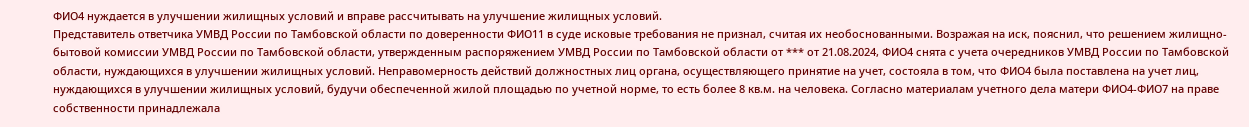ФИО4 нуждается в улучшении жилищных условий и вправе рассчитывать на улучшение жилищных условий.
Представитель ответчика УМВД России по Тамбовской области по доверенности ФИО11 в суде исковые требования не признал, считая их необоснованными. Возражая на иск, пояснил, что решением жилищно-бытовой комиссии УМВД России по Тамбовской области, утвержденным распоряжением УМВД России по Тамбовской области от *** от 21.08.2024, ФИО4 снята с учета очередников УМВД России по Тамбовской области, нуждающихся в улучшении жилищных условий. Неправомерность действий должностных лиц органа, осуществляющего принятие на учет, состояла в том, что ФИО4 была поставлена на учет лиц, нуждающихся в улучшении жилищных условий, будучи обеспеченной жилой площадью по учетной норме, то есть более 8 кв.м. на человека. Согласно материалам учетного дела матери ФИО4-ФИО7 на праве собственности принадлежала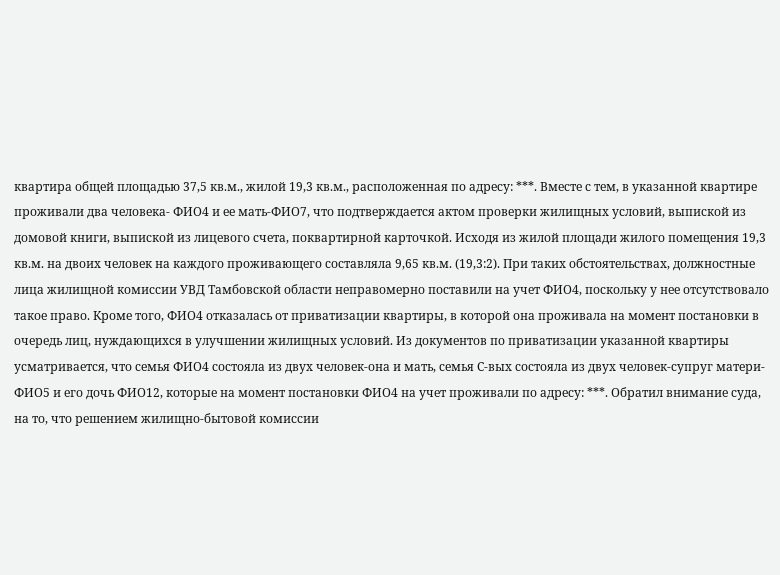квартира общей площадью 37,5 кв.м., жилой 19,3 кв.м., расположенная по адресу: ***. Вместе с тем, в указанной квартире проживали два человека- ФИО4 и ее мать-ФИО7, что подтверждается актом проверки жилищных условий, выпиской из домовой книги, выпиской из лицевого счета, поквартирной карточкой. Исходя из жилой площади жилого помещения 19,3 кв.м. на двоих человек на каждого проживающего составляла 9,65 кв.м. (19,3:2). При таких обстоятельствах, должностные лица жилищной комиссии УВД Тамбовской области неправомерно поставили на учет ФИО4, поскольку у нее отсутствовало такое право. Кроме того, ФИО4 отказалась от приватизации квартиры, в которой она проживала на момент постановки в очередь лиц, нуждающихся в улучшении жилищных условий. Из документов по приватизации указанной квартиры усматривается, что семья ФИО4 состояла из двух человек-она и мать, семья С-вых состояла из двух человек-супруг матери-ФИО5 и его дочь ФИО12, которые на момент постановки ФИО4 на учет проживали по адресу: ***. Обратил внимание суда, на то, что решением жилищно-бытовой комиссии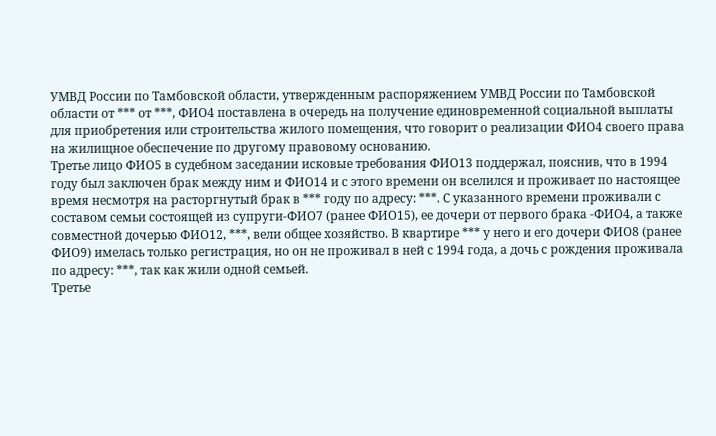УМВД России по Тамбовской области, утвержденным распоряжением УМВД России по Тамбовской области от *** от ***, ФИО4 поставлена в очередь на получение единовременной социальной выплаты для приобретения или строительства жилого помещения, что говорит о реализации ФИО4 своего права на жилищное обеспечение по другому правовому основанию.
Третье лицо ФИО5 в судебном заседании исковые требования ФИО13 поддержал, пояснив, что в 1994 году был заключен брак между ним и ФИО14 и с этого времени он вселился и проживает по настоящее время несмотря на расторгнутый брак в *** году по адресу: ***. С указанного времени проживали с составом семьи состоящей из супруги-ФИО7 (ранее ФИО15), ее дочери от первого брака -ФИО4, а также совместной дочерью ФИО12, ***, вели общее хозяйство. В квартире *** у него и его дочери ФИО8 (ранее ФИО9) имелась только регистрация, но он не проживал в ней с 1994 года, а дочь с рождения проживала по адресу: ***, так как жили одной семьей.
Третье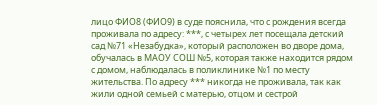лицо ФИО8 (ФИО9) в суде пояснила, что с рождения всегда проживала по адресу: ***, с четырех лет посещала детский сад №71 «Незабудка», который расположен во дворе дома, обучалась в МАОУ СОШ №5, которая также находится рядом с домом, наблюдалась в поликлинике №1 по месту жительства. По адресу *** никогда не проживала, так как жили одной семьей с матерью, отцом и сестрой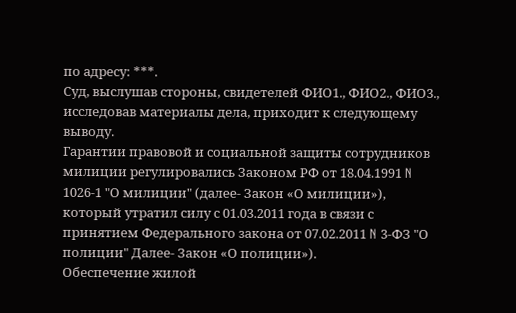по адресу: ***.
Суд, выслушав стороны, свидетелей ФИО1., ФИО2., ФИО3., исследовав материалы дела, приходит к следующему выводу.
Гарантии правовой и социальной защиты сотрудников милиции регулировались Законом РФ от 18.04.1991 N 1026-1 "О милиции" (далее- Закон «О милиции»), который утратил силу с 01.03.2011 года в связи с принятием Федерального закона от 07.02.2011 N 3-ФЗ "О полиции" Далее- Закон «О полиции»).
Обеспечение жилой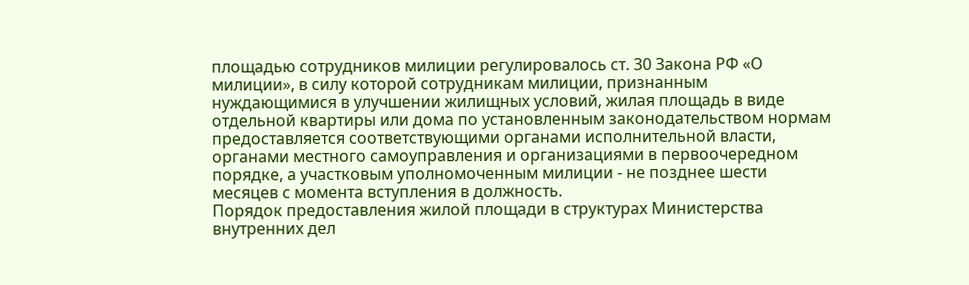площадью сотрудников милиции регулировалось ст. 30 Закона РФ «О милиции», в силу которой сотрудникам милиции, признанным нуждающимися в улучшении жилищных условий, жилая площадь в виде отдельной квартиры или дома по установленным законодательством нормам предоставляется соответствующими органами исполнительной власти, органами местного самоуправления и организациями в первоочередном порядке, а участковым уполномоченным милиции - не позднее шести месяцев с момента вступления в должность.
Порядок предоставления жилой площади в структурах Министерства внутренних дел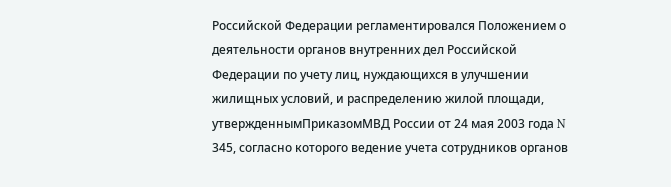Российской Федерации регламентировался Положением о деятельности органов внутренних дел Российской Федерации по учету лиц, нуждающихся в улучшении жилищных условий, и распределению жилой площади, утвержденнымПриказомМВД России от 24 мая 2003 года N 345, согласно которого ведение учета сотрудников органов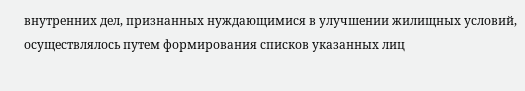внутренних дел, признанных нуждающимися в улучшении жилищных условий, осуществлялось путем формирования списков указанных лиц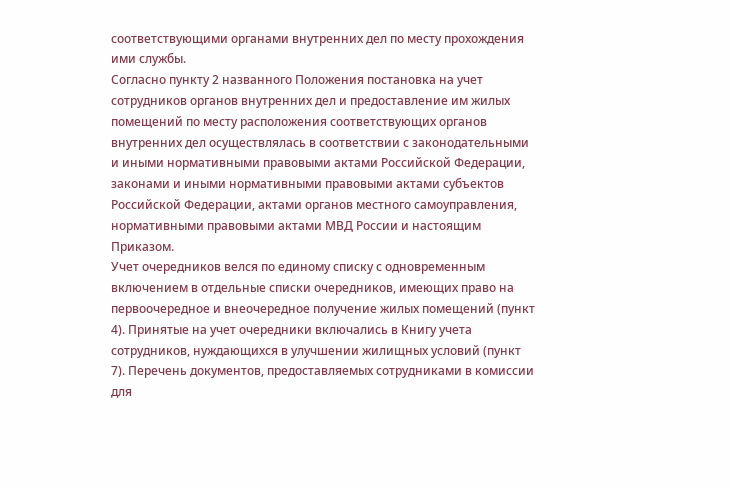соответствующими органами внутренних дел по месту прохождения ими службы.
Согласно пункту 2 названного Положения постановка на учет сотрудников органов внутренних дел и предоставление им жилых помещений по месту расположения соответствующих органов внутренних дел осуществлялась в соответствии с законодательными и иными нормативными правовыми актами Российской Федерации, законами и иными нормативными правовыми актами субъектов Российской Федерации, актами органов местного самоуправления, нормативными правовыми актами МВД России и настоящим Приказом.
Учет очередников велся по единому списку с одновременным включением в отдельные списки очередников, имеющих право на первоочередное и внеочередное получение жилых помещений (пункт 4). Принятые на учет очередники включались в Книгу учета сотрудников, нуждающихся в улучшении жилищных условий (пункт 7). Перечень документов, предоставляемых сотрудниками в комиссии для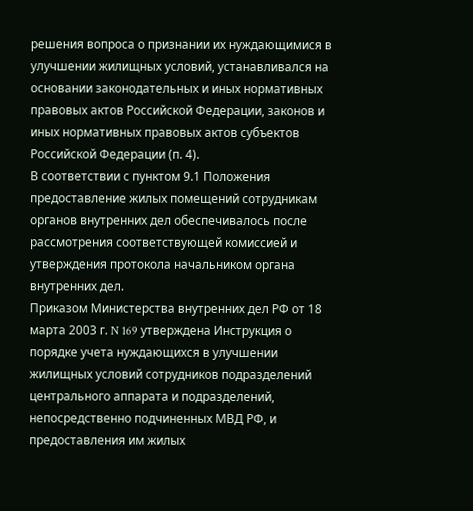решения вопроса о признании их нуждающимися в улучшении жилищных условий, устанавливался на основании законодательных и иных нормативных правовых актов Российской Федерации, законов и иных нормативных правовых актов субъектов Российской Федерации (п. 4).
В соответствии с пунктом 9.1 Положения предоставление жилых помещений сотрудникам органов внутренних дел обеспечивалось после рассмотрения соответствующей комиссией и утверждения протокола начальником органа внутренних дел.
Приказом Министерства внутренних дел РФ от 18 марта 2003 г. N 169 утверждена Инструкция о порядке учета нуждающихся в улучшении жилищных условий сотрудников подразделений центрального аппарата и подразделений, непосредственно подчиненных МВД РФ, и предоставления им жилых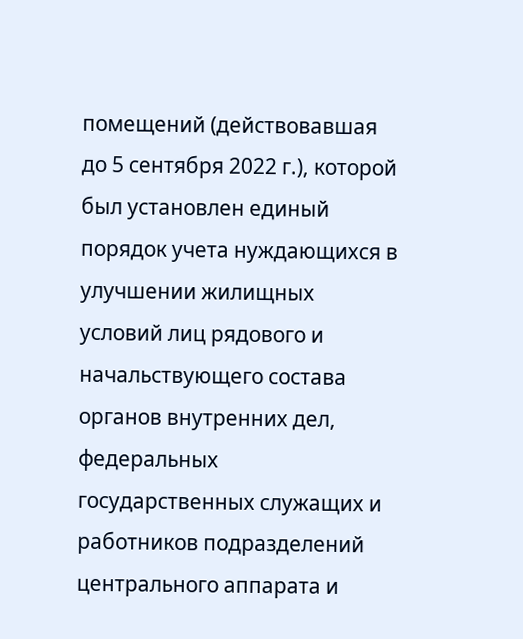помещений (действовавшая до 5 сентября 2022 г.), которой был установлен единый порядок учета нуждающихся в улучшении жилищных условий лиц рядового и начальствующего состава органов внутренних дел, федеральных государственных служащих и работников подразделений центрального аппарата и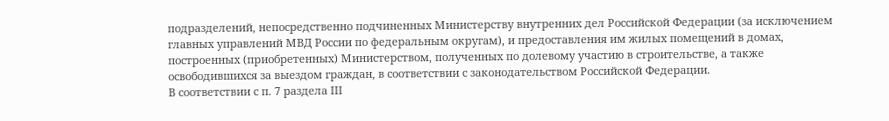подразделений, непосредственно подчиненных Министерству внутренних дел Российской Федерации (за исключением главных управлений МВД России по федеральным округам), и предоставления им жилых помещений в домах, построенных (приобретенных) Министерством, полученных по долевому участию в строительстве, а также освободившихся за выездом граждан, в соответствии с законодательством Российской Федерации.
В соответствии с п. 7 раздела III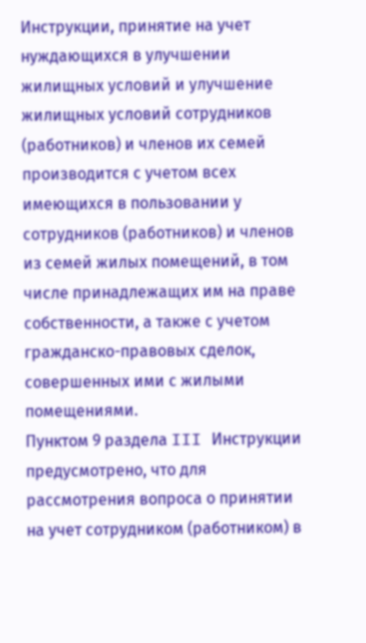Инструкции, принятие на учет нуждающихся в улучшении жилищных условий и улучшение жилищных условий сотрудников (работников) и членов их семей производится с учетом всех имеющихся в пользовании у сотрудников (работников) и членов из семей жилых помещений, в том числе принадлежащих им на праве собственности, а также с учетом гражданско-правовых сделок, совершенных ими с жилыми помещениями.
Пунктом 9 раздела III Инструкции предусмотрено, что для рассмотрения вопроса о принятии на учет сотрудником (работником) в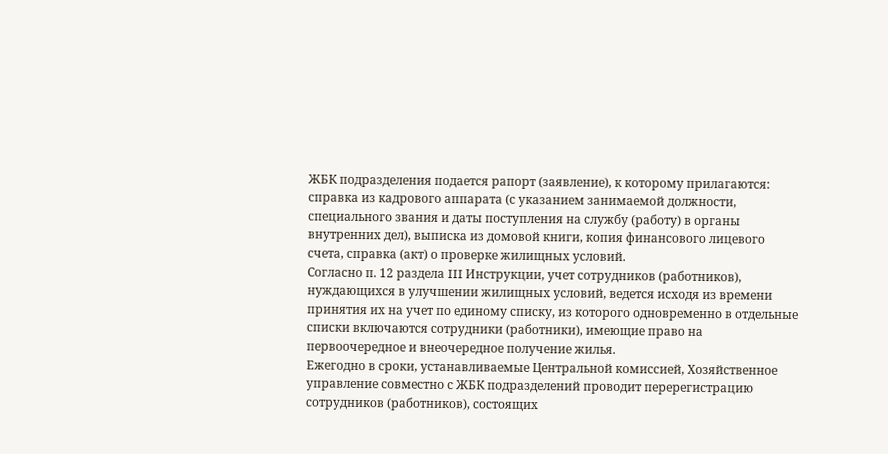ЖБК подразделения подается рапорт (заявление), к которому прилагаются: справка из кадрового аппарата (с указанием занимаемой должности, специального звания и даты поступления на службу (работу) в органы внутренних дел), выписка из домовой книги, копия финансового лицевого счета, справка (акт) о проверке жилищных условий.
Согласно п. 12 раздела III Инструкции, учет сотрудников (работников), нуждающихся в улучшении жилищных условий, ведется исходя из времени принятия их на учет по единому списку, из которого одновременно в отдельные списки включаются сотрудники (работники), имеющие право на первоочередное и внеочередное получение жилья.
Ежегодно в сроки, устанавливаемые Центральной комиссией, Хозяйственное управление совместно с ЖБК подразделений проводит перерегистрацию сотрудников (работников), состоящих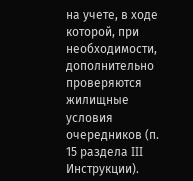на учете, в ходе которой, при необходимости, дополнительно проверяются жилищные условия очередников (п. 15 раздела III Инструкции).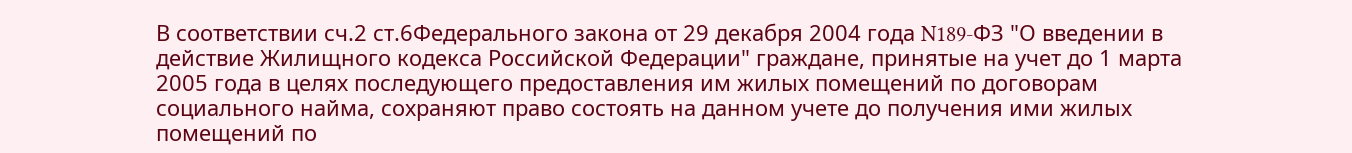В соответствии сч.2 ст.6Федерального закона от 29 декабря 2004 года N189-ФЗ "О введении в действие Жилищного кодекса Российской Федерации" граждане, принятые на учет до 1 марта 2005 года в целях последующего предоставления им жилых помещений по договорам социального найма, сохраняют право состоять на данном учете до получения ими жилых помещений по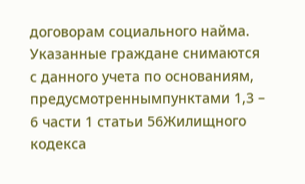договорам социального найма. Указанные граждане снимаются с данного учета по основаниям, предусмотреннымпунктами 1,3 – 6 части 1 статьи 56Жилищного кодекса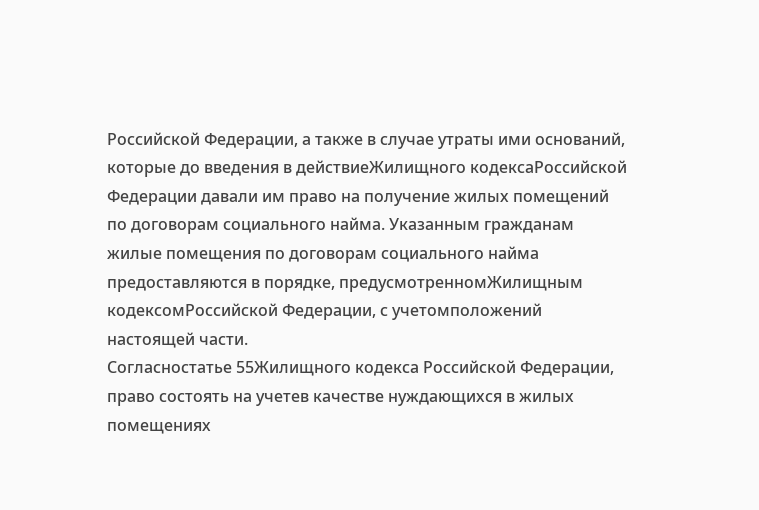Российской Федерации, а также в случае утраты ими оснований, которые до введения в действиеЖилищного кодексаРоссийской Федерации давали им право на получение жилых помещений по договорам социального найма. Указанным гражданам жилые помещения по договорам социального найма предоставляются в порядке, предусмотренномЖилищным кодексомРоссийской Федерации, с учетомположений настоящей части.
Согласностатье 55Жилищного кодекса Российской Федерации, право состоять на учетев качестве нуждающихся в жилых помещениях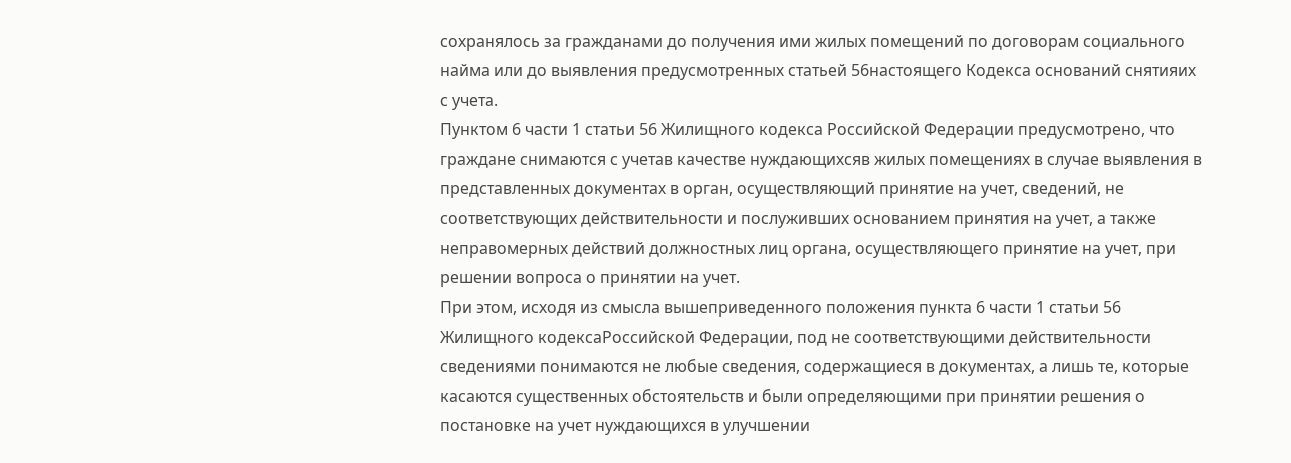сохранялось за гражданами до получения ими жилых помещений по договорам социального найма или до выявления предусмотренных статьей 56настоящего Кодекса оснований снятияих с учета.
Пунктом 6 части 1 статьи 56 Жилищного кодекса Российской Федерации предусмотрено, что граждане снимаются с учетав качестве нуждающихсяв жилых помещениях в случае выявления в представленных документах в орган, осуществляющий принятие на учет, сведений, не соответствующих действительности и послуживших основанием принятия на учет, а также неправомерных действий должностных лиц органа, осуществляющего принятие на учет, при решении вопроса о принятии на учет.
При этом, исходя из смысла вышеприведенного положения пункта 6 части 1 статьи 56 Жилищного кодексаРоссийской Федерации, под не соответствующими действительности сведениями понимаются не любые сведения, содержащиеся в документах, а лишь те, которые касаются существенных обстоятельств и были определяющими при принятии решения о постановке на учет нуждающихся в улучшении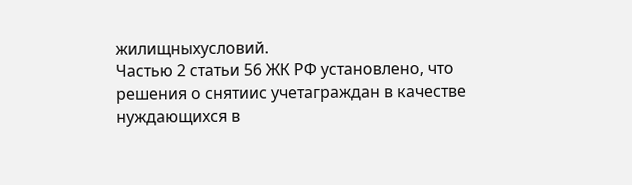жилищныхусловий.
Частью 2 статьи 56 ЖК РФ установлено, что решения о снятиис учетаграждан в качестве нуждающихся в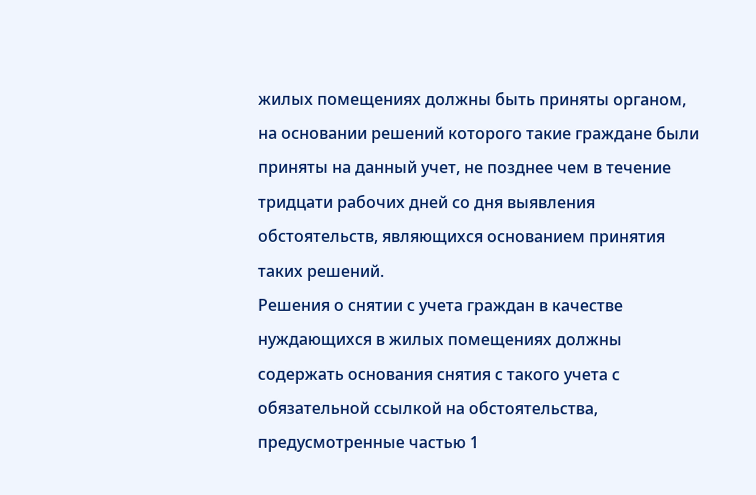жилых помещениях должны быть приняты органом, на основании решений которого такие граждане были приняты на данный учет, не позднее чем в течение тридцати рабочих дней со дня выявления обстоятельств, являющихся основанием принятия таких решений.
Решения о снятии с учета граждан в качестве нуждающихся в жилых помещениях должны содержать основания снятия с такого учета с обязательной ссылкой на обстоятельства, предусмотренные частью 1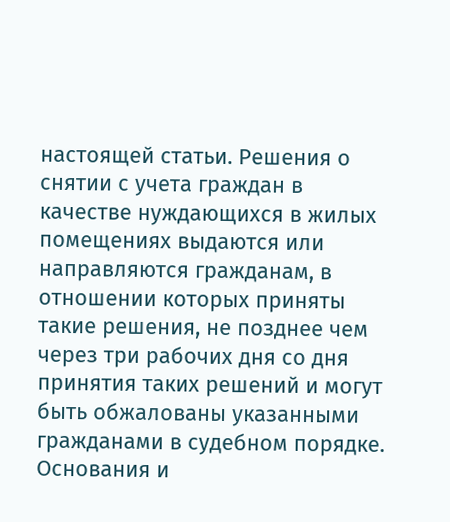настоящей статьи. Решения о снятии с учета граждан в качестве нуждающихся в жилых помещениях выдаются или направляются гражданам, в отношении которых приняты такие решения, не позднее чем через три рабочих дня со дня принятия таких решений и могут быть обжалованы указанными гражданами в судебном порядке.
Основания и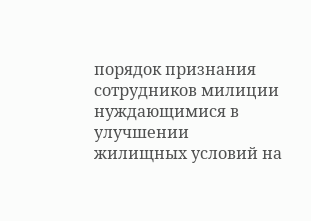порядок признания сотрудников милиции нуждающимися в улучшении жилищных условий на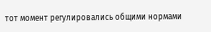тот момент регулировались общими нормами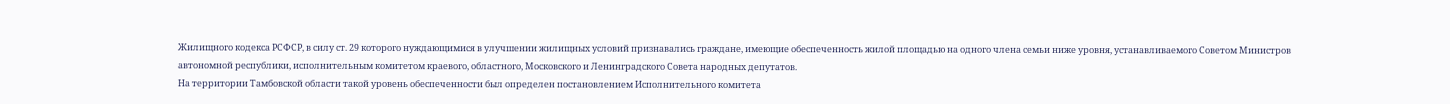Жилищного кодекса РСФСР, в силу ст. 29 которого нуждающимися в улучшении жилищных условий признавались граждане, имеющие обеспеченность жилой площадью на одного члена семьи ниже уровня, устанавливаемого Советом Министров автономной республики, исполнительным комитетом краевого, областного, Московского и Ленинградского Совета народных депутатов.
На территории Тамбовской области такой уровень обеспеченности был определен постановлением Исполнительного комитета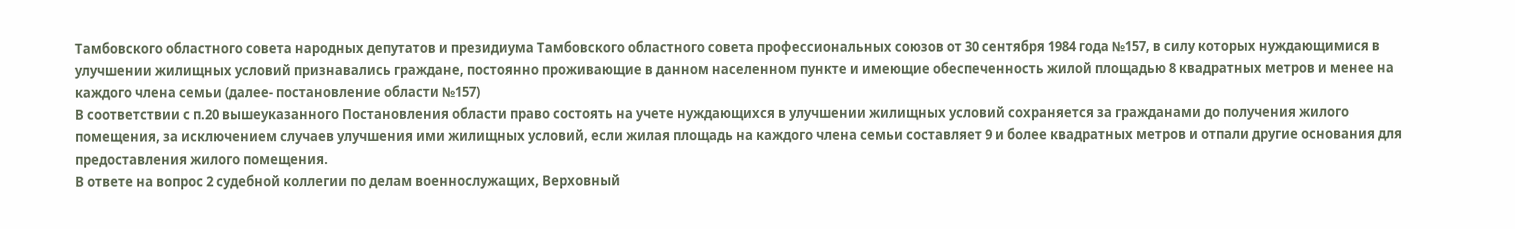Тамбовского областного совета народных депутатов и президиума Тамбовского областного совета профессиональных союзов от 30 сентября 1984 года №157, в силу которых нуждающимися в улучшении жилищных условий признавались граждане, постоянно проживающие в данном населенном пункте и имеющие обеспеченность жилой площадью 8 квадратных метров и менее на каждого члена семьи (далее- постановление области №157)
В соответствии с п.20 вышеуказанного Постановления области право состоять на учете нуждающихся в улучшении жилищных условий сохраняется за гражданами до получения жилого помещения, за исключением случаев улучшения ими жилищных условий, если жилая площадь на каждого члена семьи составляет 9 и более квадратных метров и отпали другие основания для предоставления жилого помещения.
В ответе на вопрос 2 судебной коллегии по делам военнослужащих, Верховный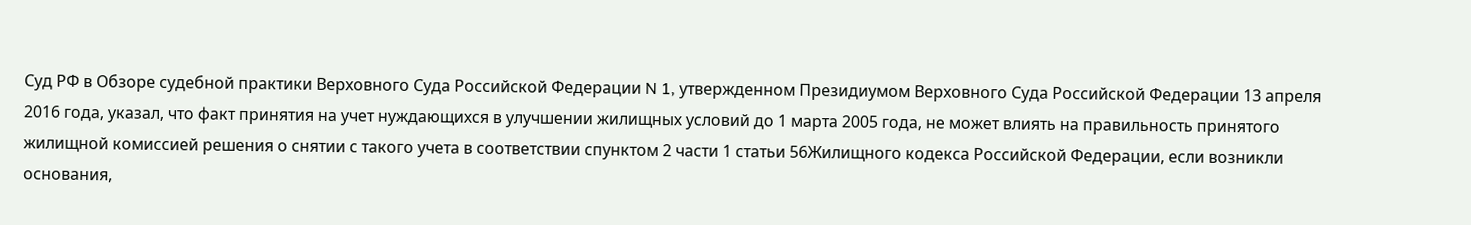Суд РФ в Обзоре судебной практики Верховного Суда Российской Федерации N 1, утвержденном Президиумом Верховного Суда Российской Федерации 13 апреля 2016 года, указал, что факт принятия на учет нуждающихся в улучшении жилищных условий до 1 марта 2005 года, не может влиять на правильность принятого жилищной комиссией решения о снятии с такого учета в соответствии спунктом 2 части 1 статьи 56Жилищного кодекса Российской Федерации, если возникли основания,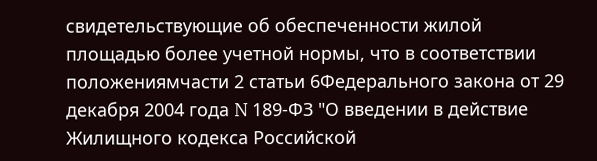свидетельствующие об обеспеченности жилой площадью более учетной нормы, что в соответствии положениямчасти 2 статьи 6Федерального закона от 29 декабря 2004 года N 189-ФЗ "О введении в действие Жилищного кодекса Российской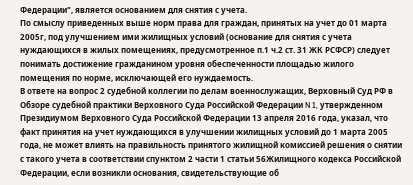Федерации", является основанием для снятия с учета.
По смыслу приведенных выше норм права для граждан, принятых на учет до 01 марта 2005г, под улучшением ими жилищных условий (основание для снятия с учета нуждающихся в жилых помещениях, предусмотренное п.1 ч.2 ст. 31 ЖК РСФСР) следует понимать достижение гражданином уровня обеспеченности площадью жилого помещения по норме, исключающей его нуждаемость.
В ответе на вопрос 2 судебной коллегии по делам военнослужащих, Верховный Суд РФ в Обзоре судебной практики Верховного Суда Российской Федерации N 1, утвержденном Президиумом Верховного Суда Российской Федерации 13 апреля 2016 года, указал, что факт принятия на учет нуждающихся в улучшении жилищных условий до 1 марта 2005 года, не может влиять на правильность принятого жилищной комиссией решения о снятии с такого учета в соответствии спунктом 2 части 1 статьи 56Жилищного кодекса Российской Федерации, если возникли основания, свидетельствующие об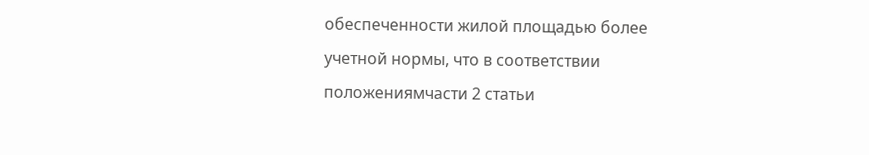обеспеченности жилой площадью более учетной нормы, что в соответствии положениямчасти 2 статьи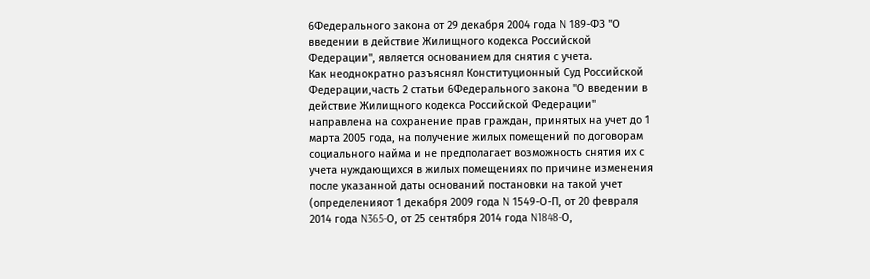6Федерального закона от 29 декабря 2004 года N 189-ФЗ "О введении в действие Жилищного кодекса Российской Федерации", является основанием для снятия с учета.
Как неоднократно разъяснял Конституционный Суд Российской Федерации,часть 2 статьи 6Федерального закона "О введении в действие Жилищного кодекса Российской Федерации" направлена на сохранение прав граждан, принятых на учет до 1 марта 2005 года, на получение жилых помещений по договорам социального найма и не предполагает возможность снятия их с учета нуждающихся в жилых помещениях по причине изменения после указанной даты оснований постановки на такой учет (определенияот 1 декабря 2009 года N 1549-О-П, от 20 февраля 2014 года N365-О, от 25 сентября 2014 года N1848-О,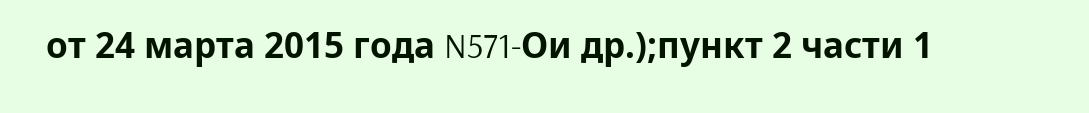от 24 марта 2015 года N571-Ои др.);пункт 2 части 1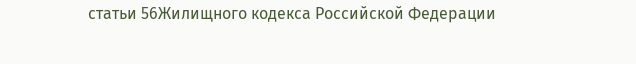статьи 56Жилищного кодекса Российской Федерации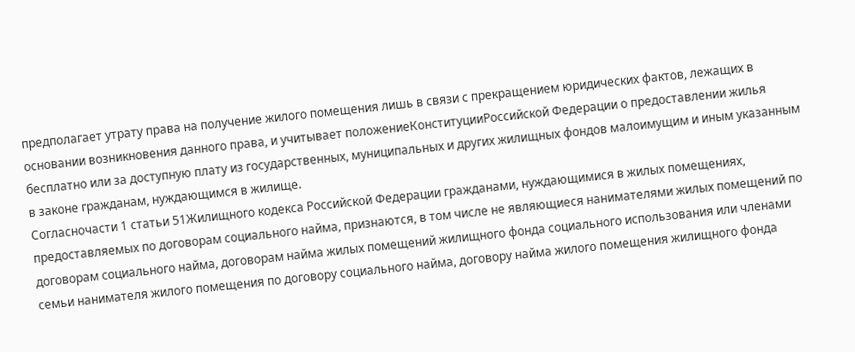предполагает утрату права на получение жилого помещения лишь в связи с прекращением юридических фактов, лежащих в основании возникновения данного права, и учитывает положениеКонституцииРоссийской Федерации о предоставлении жилья бесплатно или за доступную плату из государственных, муниципальных и других жилищных фондов малоимущим и иным указанным в законе гражданам, нуждающимся в жилище.
Согласночасти 1 статьи 51Жилищного кодекса Российской Федерации гражданами, нуждающимися в жилых помещениях, предоставляемых по договорам социального найма, признаются, в том числе не являющиеся нанимателями жилых помещений по договорам социального найма, договорам найма жилых помещений жилищного фонда социального использования или членами семьи нанимателя жилого помещения по договору социального найма, договору найма жилого помещения жилищного фонда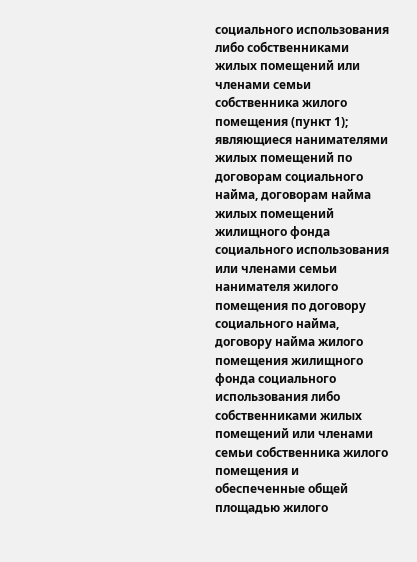социального использования либо собственниками жилых помещений или членами семьи собственника жилого помещения (пункт 1); являющиеся нанимателями жилых помещений по договорам социального найма, договорам найма жилых помещений жилищного фонда социального использования или членами семьи нанимателя жилого помещения по договору социального найма, договору найма жилого помещения жилищного фонда социального использования либо собственниками жилых помещений или членами семьи собственника жилого помещения и обеспеченные общей площадью жилого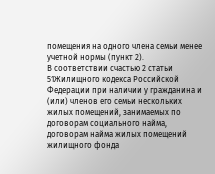помещения на одного члена семьи менее учетной нормы (пункт 2).
В соответствии счастью 2 статьи 51Жилищного кодекса Российской Федерации при наличии у гражданина и (или) членов его семьи нескольких жилых помещений, занимаемых по договорам социального найма, договорам найма жилых помещений жилищного фонда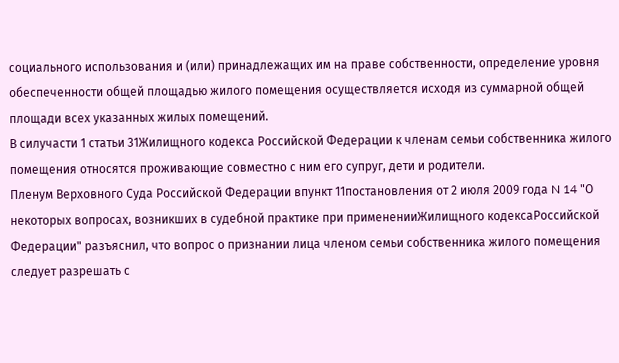социального использования и (или) принадлежащих им на праве собственности, определение уровня обеспеченности общей площадью жилого помещения осуществляется исходя из суммарной общей площади всех указанных жилых помещений.
В силучасти 1 статьи 31Жилищного кодекса Российской Федерации к членам семьи собственника жилого помещения относятся проживающие совместно с ним его супруг, дети и родители.
Пленум Верховного Суда Российской Федерации впункт 11постановления от 2 июля 2009 года N 14 "О некоторых вопросах, возникших в судебной практике при примененииЖилищного кодексаРоссийской Федерации" разъяснил, что вопрос о признании лица членом семьи собственника жилого помещения следует разрешать с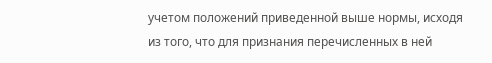учетом положений приведенной выше нормы, исходя из того, что для признания перечисленных в ней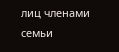лиц членами семьи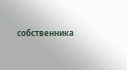собственника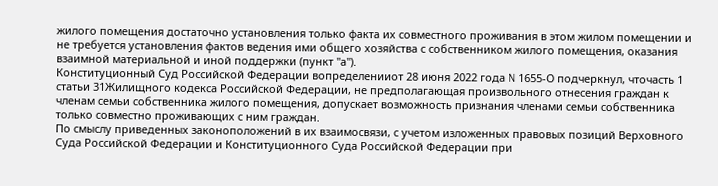жилого помещения достаточно установления только факта их совместного проживания в этом жилом помещении и не требуется установления фактов ведения ими общего хозяйства с собственником жилого помещения, оказания взаимной материальной и иной поддержки (пункт "а").
Конституционный Суд Российской Федерации вопределенииот 28 июня 2022 года N 1655-О подчеркнул, чточасть 1 статьи 31Жилищного кодекса Российской Федерации, не предполагающая произвольного отнесения граждан к членам семьи собственника жилого помещения, допускает возможность признания членами семьи собственника только совместно проживающих с ним граждан.
По смыслу приведенных законоположений в их взаимосвязи, с учетом изложенных правовых позиций Верховного Суда Российской Федерации и Конституционного Суда Российской Федерации при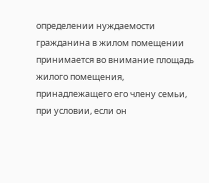определении нуждаемости гражданина в жилом помещении принимается во внимание площадь жилого помещения, принадлежащего его члену семьи, при условии, если он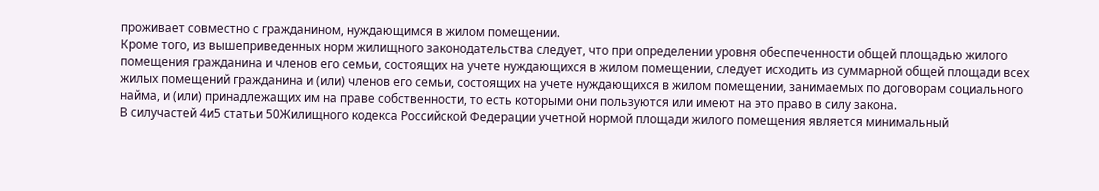проживает совместно с гражданином, нуждающимся в жилом помещении.
Кроме того, из вышеприведенных норм жилищного законодательства следует, что при определении уровня обеспеченности общей площадью жилого помещения гражданина и членов его семьи, состоящих на учете нуждающихся в жилом помещении, следует исходить из суммарной общей площади всех жилых помещений гражданина и (или) членов его семьи, состоящих на учете нуждающихся в жилом помещении, занимаемых по договорам социального найма, и (или) принадлежащих им на праве собственности, то есть которыми они пользуются или имеют на это право в силу закона.
В силучастей 4и5 статьи 50Жилищного кодекса Российской Федерации учетной нормой площади жилого помещения является минимальный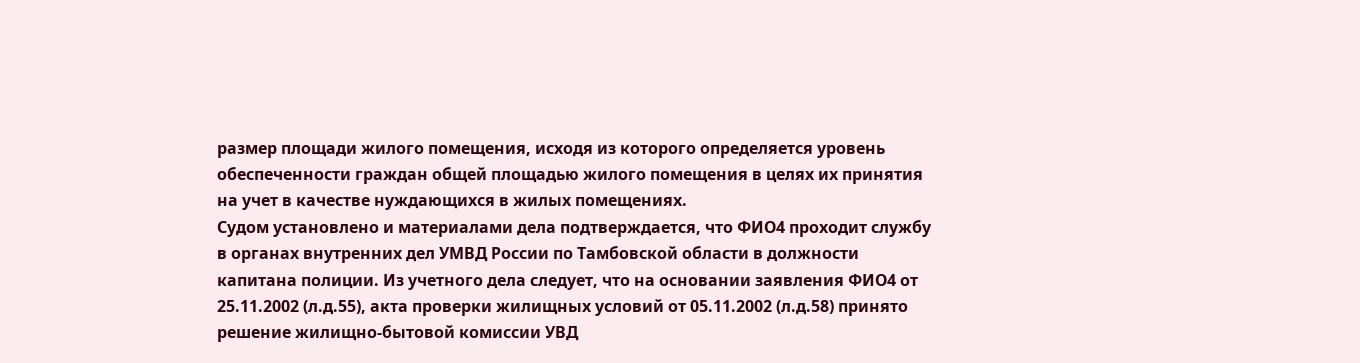размер площади жилого помещения, исходя из которого определяется уровень обеспеченности граждан общей площадью жилого помещения в целях их принятия на учет в качестве нуждающихся в жилых помещениях.
Судом установлено и материалами дела подтверждается, что ФИО4 проходит службу в органах внутренних дел УМВД России по Тамбовской области в должности капитана полиции. Из учетного дела следует, что на основании заявления ФИО4 от 25.11.2002 (л.д.55), акта проверки жилищных условий от 05.11.2002 (л.д.58) принято решение жилищно-бытовой комиссии УВД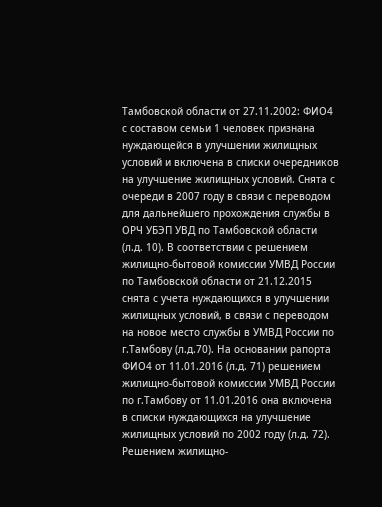Тамбовской области от 27.11.2002: ФИО4 с составом семьи 1 человек признана нуждающейся в улучшении жилищных условий и включена в списки очередников на улучшение жилищных условий. Снята с очереди в 2007 году в связи с переводом для дальнейшего прохождения службы в ОРЧ УБЭП УВД по Тамбовской области (л.д. 10). В соответствии с решением жилищно-бытовой комиссии УМВД России по Тамбовской области от 21.12.2015 снята с учета нуждающихся в улучшении жилищных условий, в связи с переводом на новое место службы в УМВД России по г.Тамбову (л.д.70). На основании рапорта ФИО4 от 11.01.2016 (л.д. 71) решением жилищно-бытовой комиссии УМВД России по г.Тамбову от 11.01.2016 она включена в списки нуждающихся на улучшение жилищных условий по 2002 году (л.д. 72).
Решением жилищно-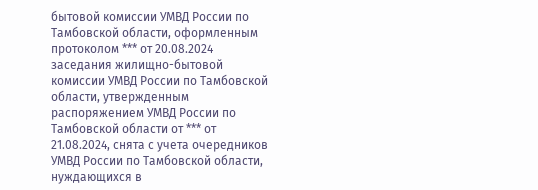бытовой комиссии УМВД России по Тамбовской области, оформленным протоколом *** от 20.08.2024 заседания жилищно-бытовой комиссии УМВД России по Тамбовской области, утвержденным распоряжением УМВД России по Тамбовской области от *** от 21.08.2024, снята с учета очередников УМВД России по Тамбовской области, нуждающихся в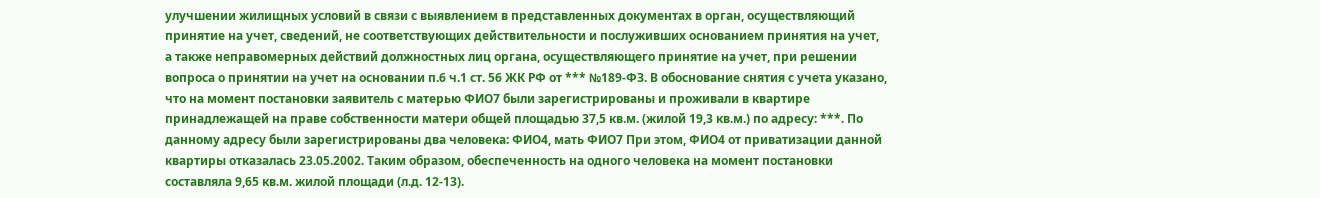улучшении жилищных условий в связи с выявлением в представленных документах в орган, осуществляющий принятие на учет, сведений, не соответствующих действительности и послуживших основанием принятия на учет, а также неправомерных действий должностных лиц органа, осуществляющего принятие на учет, при решении вопроса о принятии на учет на основании п.6 ч.1 ст. 56 ЖК РФ от *** №189-ФЗ. В обоснование снятия с учета указано, что на момент постановки заявитель с матерью ФИО7 были зарегистрированы и проживали в квартире принадлежащей на праве собственности матери общей площадью 37,5 кв.м. (жилой 19,3 кв.м.) по адресу: ***. По данному адресу были зарегистрированы два человека: ФИО4, мать ФИО7 При этом, ФИО4 от приватизации данной квартиры отказалась 23.05.2002. Таким образом, обеспеченность на одного человека на момент постановки составляла 9,65 кв.м. жилой площади (л.д. 12-13).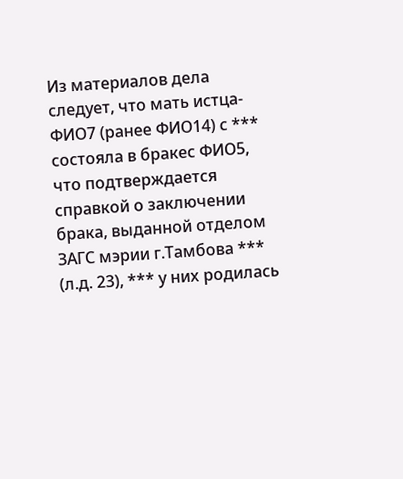Из материалов дела следует, что мать истца-ФИО7 (ранее ФИО14) с *** состояла в бракес ФИО5, что подтверждается справкой о заключении брака, выданной отделом ЗАГС мэрии г.Тамбова *** (л.д. 23), *** у них родилась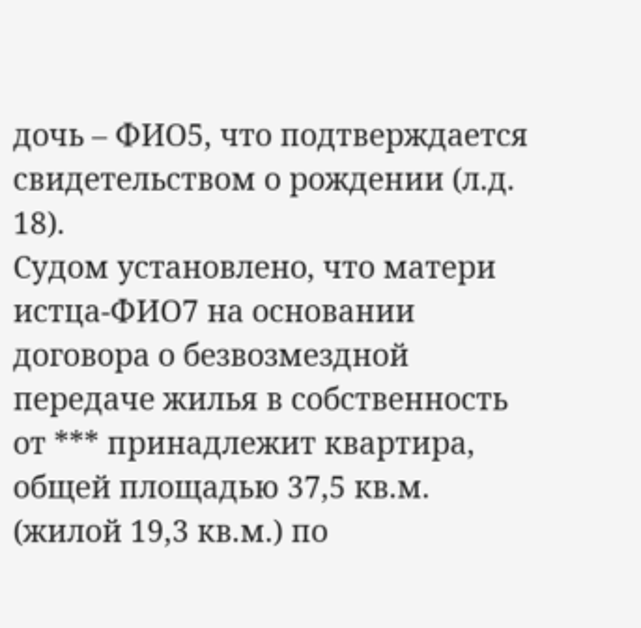дочь – ФИО5, что подтверждается свидетельством о рождении (л.д. 18).
Судом установлено, что матери истца-ФИО7 на основании договора о безвозмездной передаче жилья в собственность от *** принадлежит квартира, общей площадью 37,5 кв.м. (жилой 19,3 кв.м.) по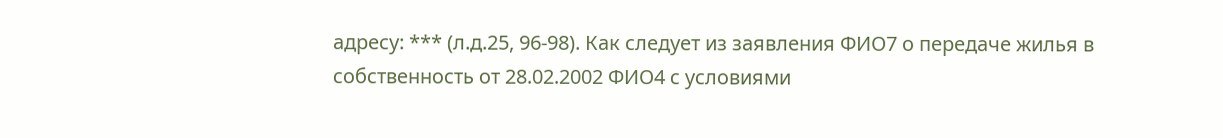адресу: *** (л.д.25, 96-98). Как следует из заявления ФИО7 о передаче жилья в собственность от 28.02.2002 ФИО4 с условиями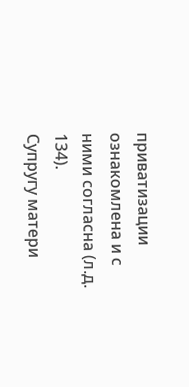приватизации ознакомлена и с ними согласна (л.д. 134).
Супругу матери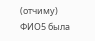(отчиму) ФИО5 была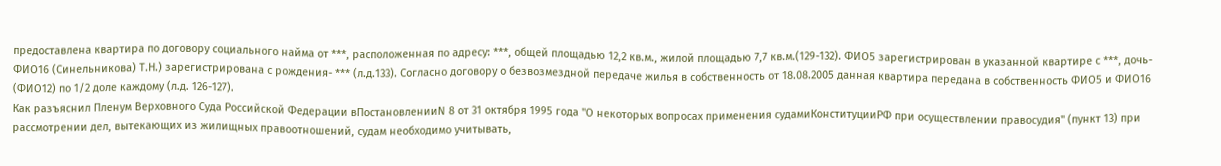предоставлена квартира по договору социального найма от ***, расположенная по адресу: ***, общей площадью 12,2 кв.м., жилой площадью 7,7 кв.м.(129-132). ФИО5 зарегистрирован в указанной квартире с ***, дочь- ФИО16 (Синельникова) Т.Н.) зарегистрирована с рождения- *** (л.д.133). Согласно договору о безвозмездной передаче жилья в собственность от 18.08.2005 данная квартира передана в собственность ФИО5 и ФИО16 (ФИО12) по 1/2 доле каждому (л.д. 126-127).
Как разъяснил Пленум Верховного Суда Российской Федерации вПостановленииN 8 от 31 октября 1995 года "О некоторых вопросах применения судамиКонституцииРФ при осуществлении правосудия" (пункт 13) при рассмотрении дел, вытекающих из жилищных правоотношений, судам необходимо учитывать,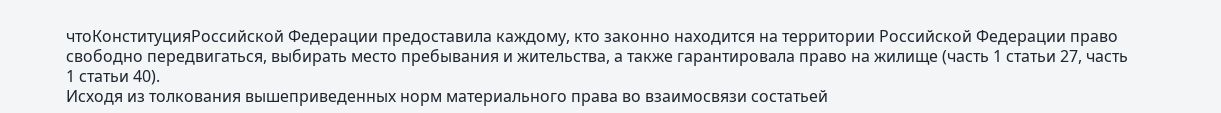чтоКонституцияРоссийской Федерации предоставила каждому, кто законно находится на территории Российской Федерации право свободно передвигаться, выбирать место пребывания и жительства, а также гарантировала право на жилище (часть 1 статьи 27, часть 1 статьи 40).
Исходя из толкования вышеприведенных норм материального права во взаимосвязи состатьей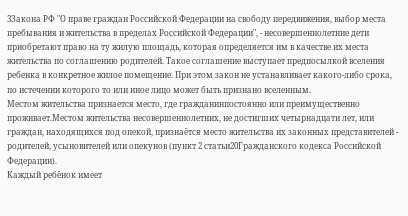3Закона РФ "О праве граждан Российской Федерации на свободу передвижения, выбор места пребывания и жительства в пределах Российской Федерации", - несовершеннолетние дети приобретают право на ту жилую площадь, которая определяется им в качестве их места жительства по соглашению родителей. Такое соглашение выступает предпосылкой вселения ребенка в конкретное жилое помещение. При этом закон не устанавливает какого-либо срока, по истечении которого то или иное лицо может быть признано вселенным.
Местом жительства признается место, где гражданинпостоянно или преимущественно проживает.Местом жительства несовершеннолетних, не достигших четырнадцати лет, или граждан, находящихся под опекой, признаётся место жительства их законных представителей - родителей, усыновителей или опекунов (пункт 2 статьи20Гражданского кодекса Российской Федерации).
Каждый ребёнок имеет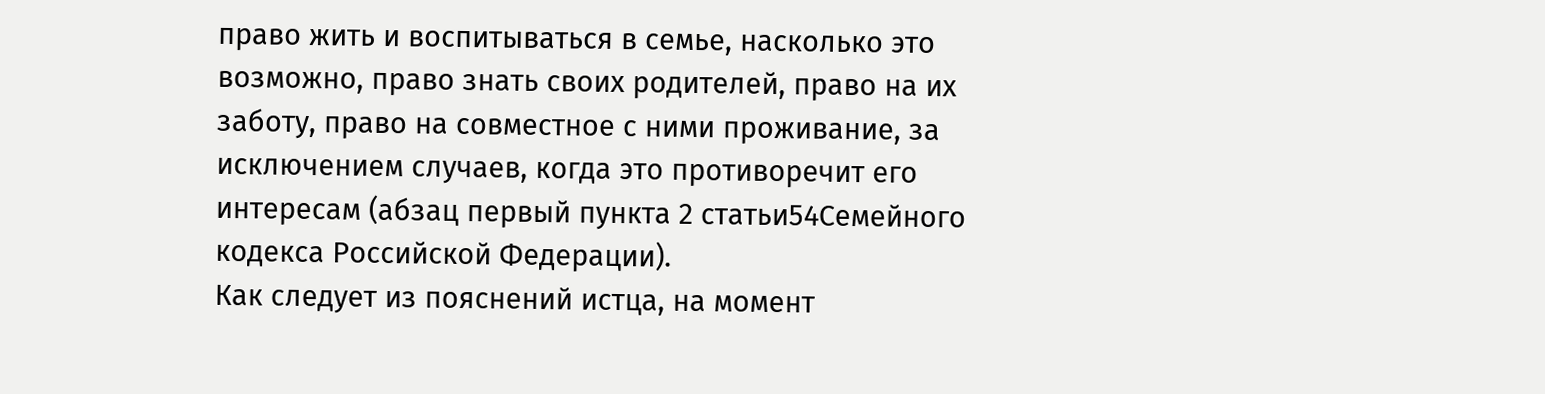право жить и воспитываться в семье, насколько это возможно, право знать своих родителей, право на их заботу, право на совместное с ними проживание, за исключением случаев, когда это противоречит его интересам (абзац первый пункта 2 статьи54Семейного кодекса Российской Федерации).
Как следует из пояснений истца, на момент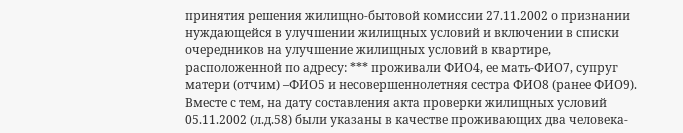принятия решения жилищно-бытовой комиссии 27.11.2002 о признании нуждающейся в улучшении жилищных условий и включении в списки очередников на улучшение жилищных условий в квартире, расположенной по адресу: *** проживали ФИО4, ее мать-ФИО7, супруг матери (отчим) –ФИО5 и несовершеннолетняя сестра ФИО8 (ранее ФИО9).
Вместе с тем, на дату составления акта проверки жилищных условий 05.11.2002 (л.д.58) были указаны в качестве проживающих два человека-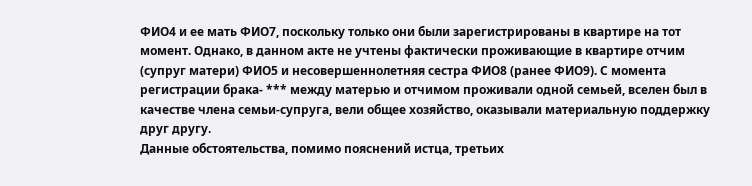ФИО4 и ее мать ФИО7, поскольку только они были зарегистрированы в квартире на тот момент. Однако, в данном акте не учтены фактически проживающие в квартире отчим (супруг матери) ФИО5 и несовершеннолетняя сестра ФИО8 (ранее ФИО9). С момента регистрации брака- *** между матерью и отчимом проживали одной семьей, вселен был в качестве члена семьи-супруга, вели общее хозяйство, оказывали материальную поддержку друг другу.
Данные обстоятельства, помимо пояснений истца, третьих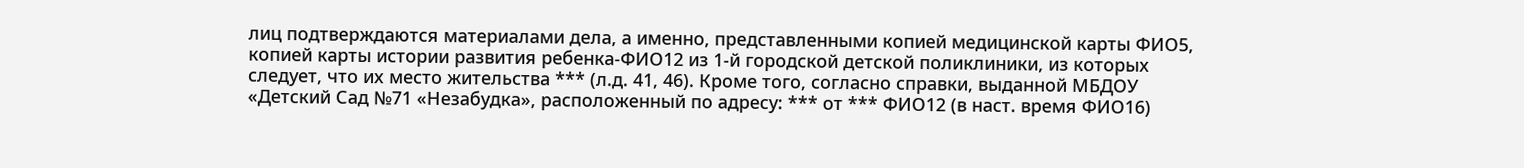лиц подтверждаются материалами дела, а именно, представленными копией медицинской карты ФИО5, копией карты истории развития ребенка-ФИО12 из 1-й городской детской поликлиники, из которых следует, что их место жительства *** (л.д. 41, 46). Кроме того, согласно справки, выданной МБДОУ «Детский Сад №71 «Незабудка», расположенный по адресу: *** от *** ФИО12 (в наст. время ФИО16)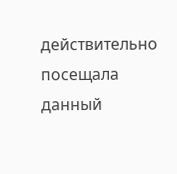действительно посещала данный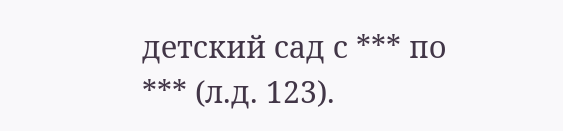детский сад с *** по *** (л.д. 123).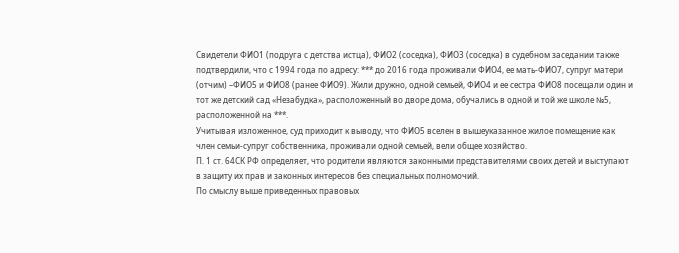Свидетели ФИО1 (подруга с детства истца), ФИО2 (соседка), ФИО3 (соседка) в судебном заседании также подтвердили, что с 1994 года по адресу: *** до 2016 года проживали ФИО4, ее мать-ФИО7, супруг матери (отчим) –ФИО5 и ФИО8 (ранее ФИО9). Жили дружно, одной семьей, ФИО4 и ее сестра ФИО8 посещали один и тот же детский сад «Незабудка», расположенный во дворе дома, обучались в одной и той же школе №5, расположенной на ***.
Учитывая изложенное, суд приходит к выводу, что ФИО5 вселен в вышеуказанное жилое помещение как член семьи-супруг собственника, проживали одной семьей, вели общее хозяйство.
П. 1 ст. 64СК РФ определяет, что родители являются законными представителями своих детей и выступают в защиту их прав и законных интересов без специальных полномочий.
По смыслу выше приведенных правовых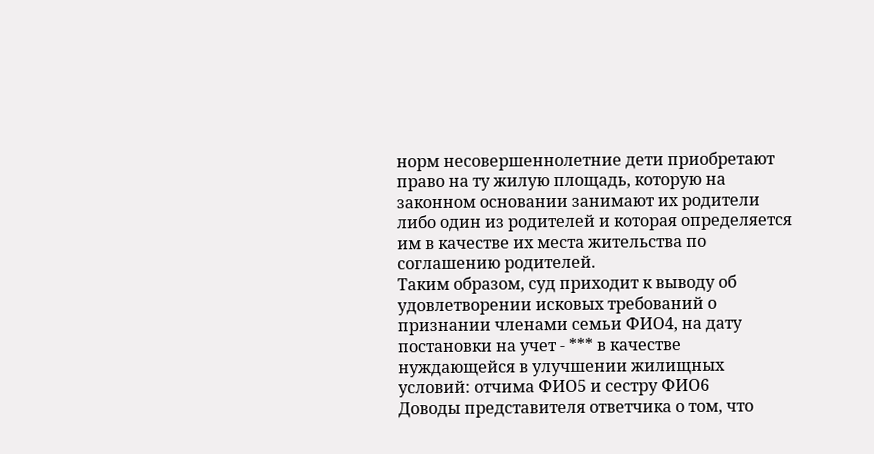норм несовершеннолетние дети приобретают право на ту жилую площадь, которую на законном основании занимают их родители либо один из родителей и которая определяется им в качестве их места жительства по соглашению родителей.
Таким образом, суд приходит к выводу об удовлетворении исковых требований о признании членами семьи ФИО4, на дату постановки на учет - *** в качестве нуждающейся в улучшении жилищных условий: отчима ФИО5 и сестру ФИО6
Доводы представителя ответчика о том, что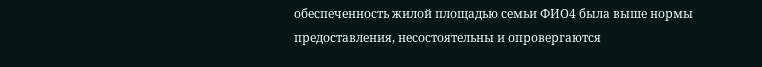обеспеченность жилой площадью семьи ФИО4 была выше нормы предоставления, несостоятельны и опровергаются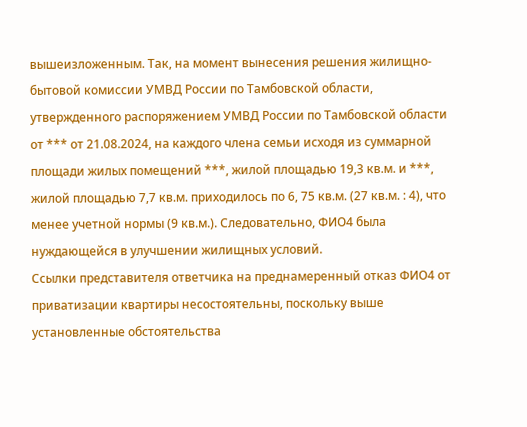вышеизложенным. Так, на момент вынесения решения жилищно-бытовой комиссии УМВД России по Тамбовской области, утвержденного распоряжением УМВД России по Тамбовской области от *** от 21.08.2024, на каждого члена семьи исходя из суммарной площади жилых помещений ***, жилой площадью 19,3 кв.м. и ***, жилой площадью 7,7 кв.м. приходилось по 6, 75 кв.м. (27 кв.м. : 4), что менее учетной нормы (9 кв.м.). Следовательно, ФИО4 была нуждающейся в улучшении жилищных условий.
Ссылки представителя ответчика на преднамеренный отказ ФИО4 от приватизации квартиры несостоятельны, поскольку выше установленные обстоятельства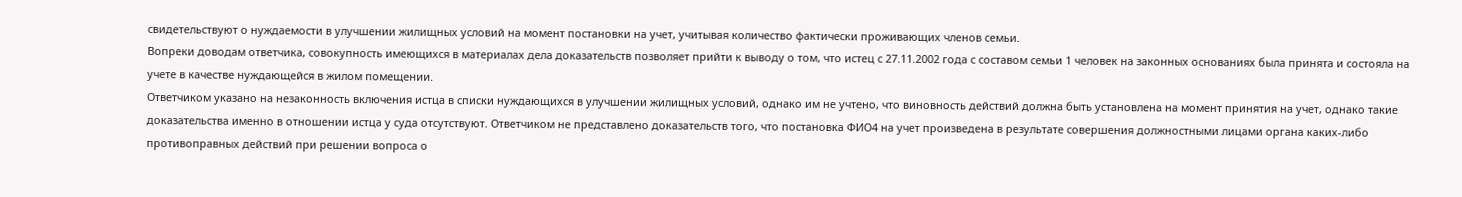свидетельствуют о нуждаемости в улучшении жилищных условий на момент постановки на учет, учитывая количество фактически проживающих членов семьи.
Вопреки доводам ответчика, совокупность имеющихся в материалах дела доказательств позволяет прийти к выводу о том, что истец с 27.11.2002 года с составом семьи 1 человек на законных основаниях была принята и состояла на учете в качестве нуждающейся в жилом помещении.
Ответчиком указано на незаконность включения истца в списки нуждающихся в улучшении жилищных условий, однако им не учтено, что виновность действий должна быть установлена на момент принятия на учет, однако такие доказательства именно в отношении истца у суда отсутствуют. Ответчиком не представлено доказательств того, что постановка ФИО4 на учет произведена в результате совершения должностными лицами органа каких-либо противоправных действий при решении вопроса о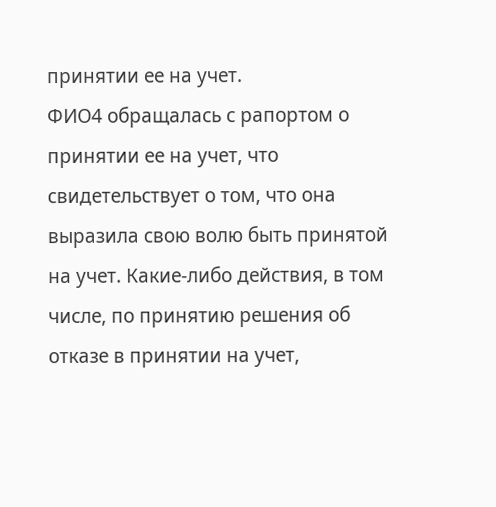принятии ее на учет.
ФИО4 обращалась с рапортом о принятии ее на учет, что свидетельствует о том, что она выразила свою волю быть принятой на учет. Какие-либо действия, в том числе, по принятию решения об отказе в принятии на учет,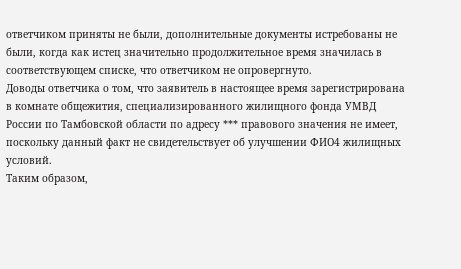ответчиком приняты не были, дополнительные документы истребованы не были, когда как истец значительно продолжительное время значилась в соответствующем списке, что ответчиком не опровергнуто.
Доводы ответчика о том, что заявитель в настоящее время зарегистрирована в комнате общежития, специализированного жилищного фонда УМВД России по Тамбовской области по адресу *** правового значения не имеет, поскольку данный факт не свидетельствует об улучшении ФИО4 жилищных условий.
Таким образом,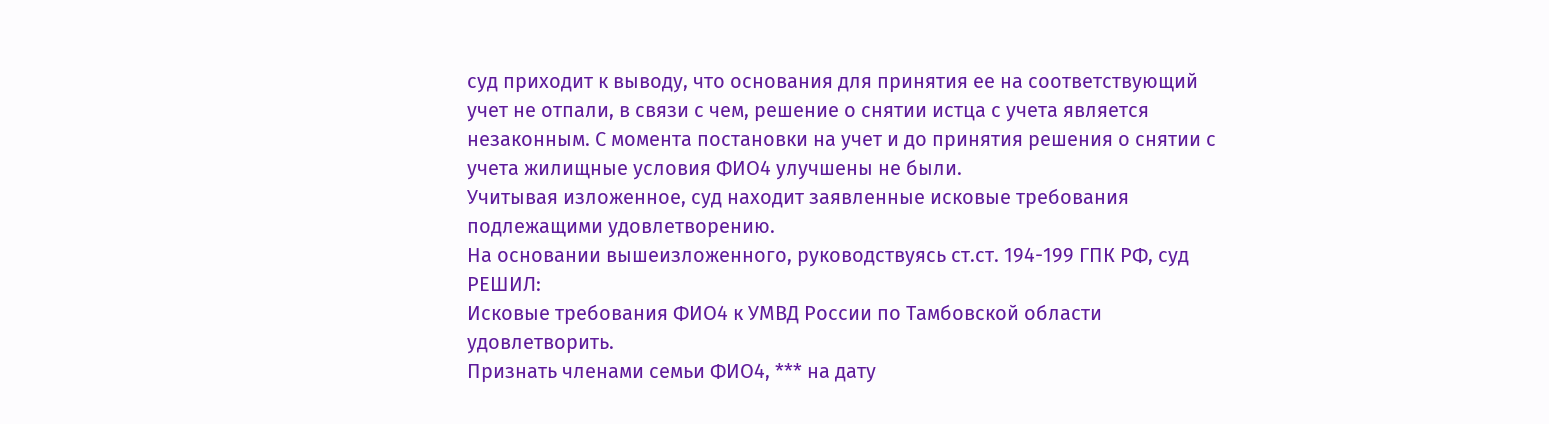суд приходит к выводу, что основания для принятия ее на соответствующий учет не отпали, в связи с чем, решение о снятии истца с учета является незаконным. С момента постановки на учет и до принятия решения о снятии с учета жилищные условия ФИО4 улучшены не были.
Учитывая изложенное, суд находит заявленные исковые требования подлежащими удовлетворению.
На основании вышеизложенного, руководствуясь ст.ст. 194-199 ГПК РФ, суд
РЕШИЛ:
Исковые требования ФИО4 к УМВД России по Тамбовской области удовлетворить.
Признать членами семьи ФИО4, *** на дату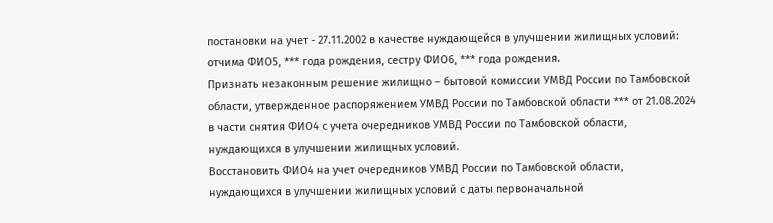постановки на учет - 27.11.2002 в качестве нуждающейся в улучшении жилищных условий: отчима ФИО5, *** года рождения, сестру ФИО6, *** года рождения.
Признать незаконным решение жилищно – бытовой комиссии УМВД России по Тамбовской области, утвержденное распоряжением УМВД России по Тамбовской области *** от 21.08.2024 в части снятия ФИО4 с учета очередников УМВД России по Тамбовской области, нуждающихся в улучшении жилищных условий.
Восстановить ФИО4 на учет очередников УМВД России по Тамбовской области, нуждающихся в улучшении жилищных условий с даты первоначальной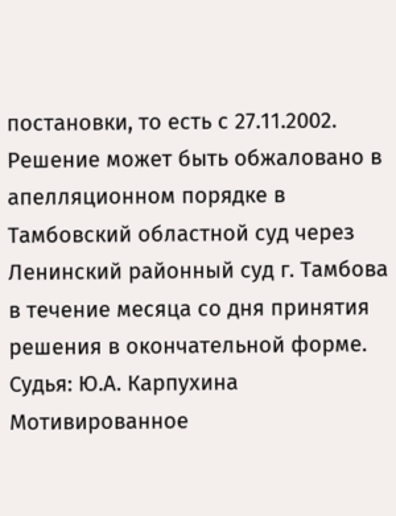постановки, то есть с 27.11.2002.
Решение может быть обжаловано в апелляционном порядке в Тамбовский областной суд через Ленинский районный суд г. Тамбова в течение месяца со дня принятия решения в окончательной форме.
Судья: Ю.А. Карпухина
Мотивированное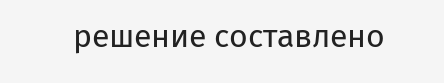решение составлено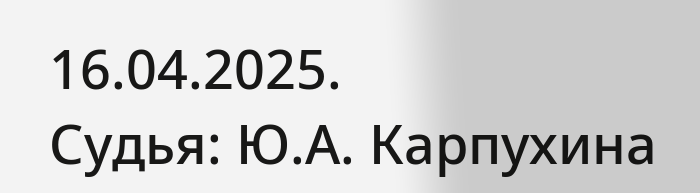16.04.2025.
Судья: Ю.А. Карпухина